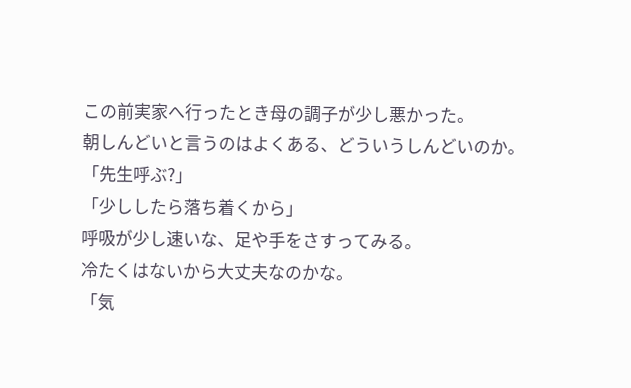この前実家へ行ったとき母の調子が少し悪かった。
朝しんどいと言うのはよくある、どういうしんどいのか。
「先生呼ぶ?」
「少ししたら落ち着くから」
呼吸が少し速いな、足や手をさすってみる。
冷たくはないから大丈夫なのかな。
「気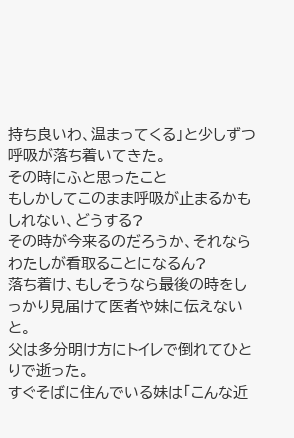持ち良いわ、温まってくる」と少しずつ呼吸が落ち着いてきた。
その時にふと思ったこと
もしかしてこのまま呼吸が止まるかもしれない、どうする?
その時が今来るのだろうか、それならわたしが看取ることになるん?
落ち着け、もしそうなら最後の時をしっかり見届けて医者や妹に伝えないと。
父は多分明け方にトイレで倒れてひとりで逝った。
すぐそばに住んでいる妹は「こんな近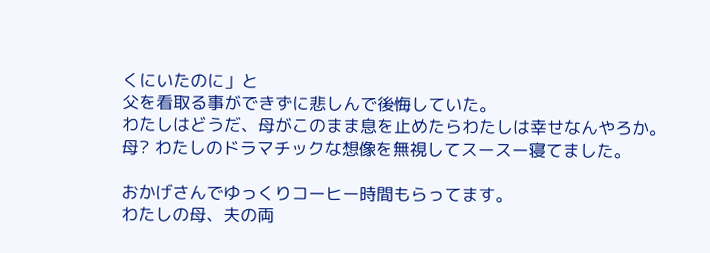くにいたのに」と
父を看取る事ができずに悲しんで後悔していた。
わたしはどうだ、母がこのまま息を止めたらわたしは幸せなんやろか。
母? わたしのドラマチックな想像を無視してスースー寝てました。

おかげさんでゆっくりコーヒー時間もらってます。
わたしの母、夫の両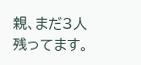親、まだ3人残ってます。